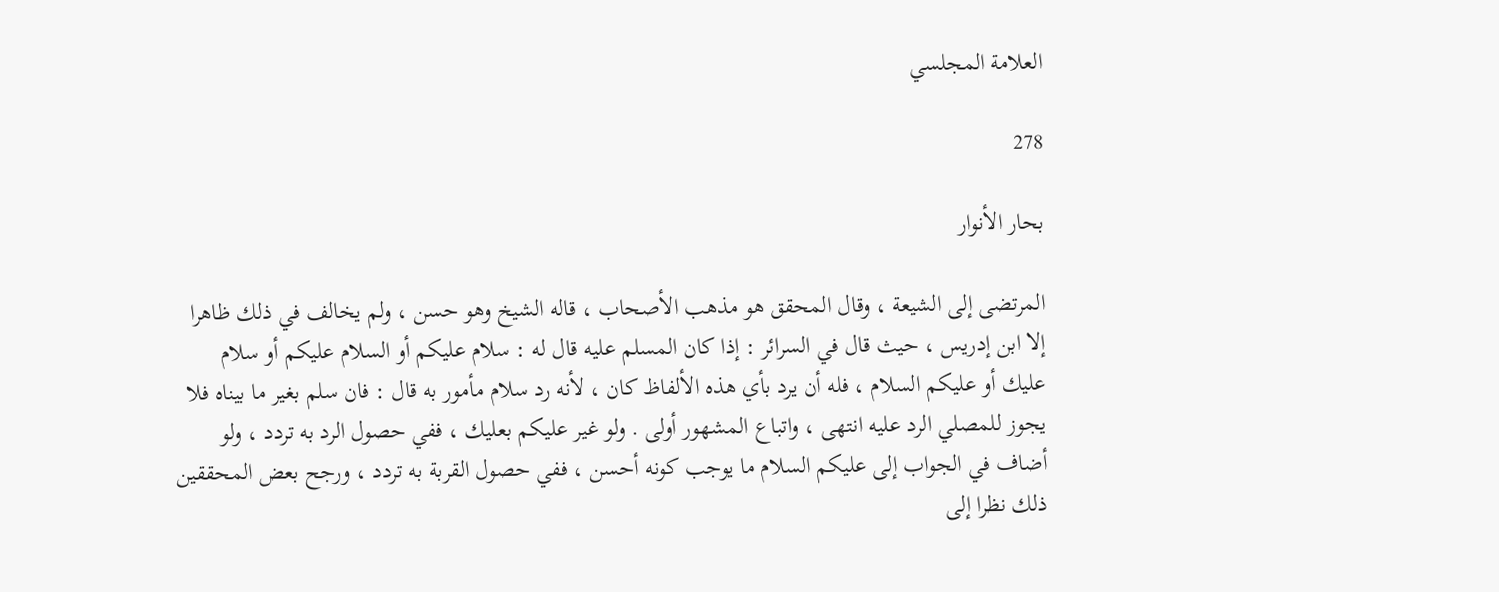العلامة المجلسي

278

بحار الأنوار

المرتضى إلى الشيعة ، وقال المحقق هو مذهب الأصحاب ، قاله الشيخ وهو حسن ، ولم يخالف في ذلك ظاهرا إلا ابن إدريس ، حيث قال في السرائر : إذا كان المسلم عليه قال له : سلام عليكم أو السلام عليكم أو سلام عليك أو عليكم السلام ، فله أن يرد بأي هذه الألفاظ كان ، لأنه رد سلام مأمور به قال : فان سلم بغير ما بيناه فلا يجوز للمصلي الرد عليه انتهى ، واتباع المشهور أولى . ولو غير عليكم بعليك ، ففي حصول الرد به تردد ، ولو أضاف في الجواب إلى عليكم السلام ما يوجب كونه أحسن ، ففي حصول القربة به تردد ، ورجح بعض المحققين ذلك نظرا إلى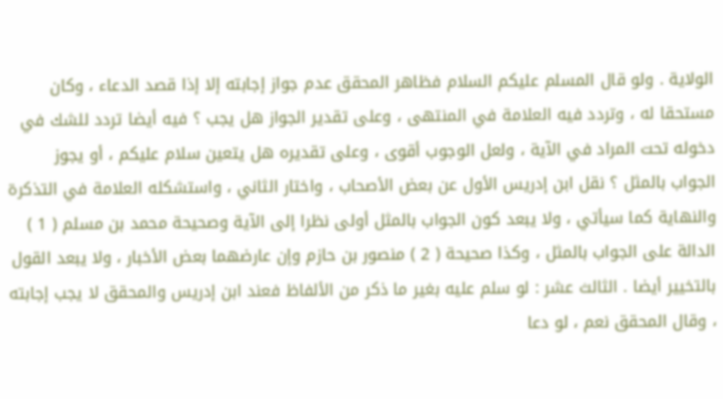الولاية . ولو قال المسلم عليكم السلام فظاهر المحقق عدم جواز إجابته إلا إذا قصد الدعاء ، وكان مستحقا له ، وتردد فيه العلامة في المنتهى ، وعلى تقدير الجواز هل يجب ؟ فيه أيضا تردد للشك في دخوله تحت المراد في الآية ، ولعل الوجوب أقوى ، وعلى تقديره هل يتعين سلام عليكم ، أو يجوز الجواب بالمثل ؟ نقل ابن إدريس الأول عن بعض الأصحاب ، واختار الثاني ، واستشكله العلامة في التذكرة والنهاية كما سيأتي ، ولا يبعد كون الجواب بالمثل أولى نظرا إلى الآية وصحيحة محمد بن مسلم ( 1 ) الدالة على الجواب بالمثل ، وكذا صحيحة ( 2 ) منصور بن حازم وإن عارضهما بعض الأخبار ، ولا يبعد القول بالتخيير أيضا . الثالث عشر : لو سلم عليه بغير ما ذكر من الألفاظ فعند ابن إدريس والمحقق لا يجب إجابته ، وقال المحقق نعم ، لو دعا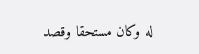له وكان مستحقا وقصد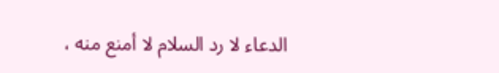الدعاء لا رد السلام لا أمنع منه ،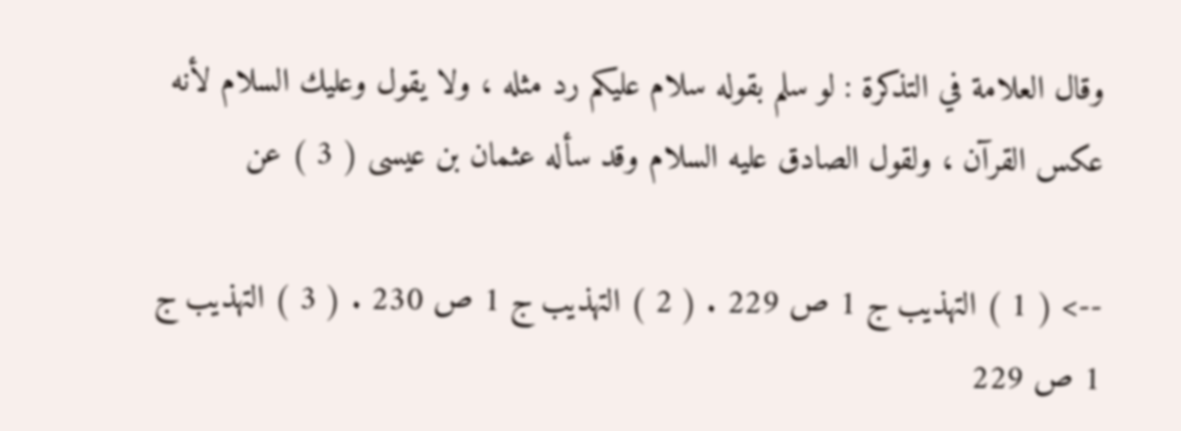وقال العلامة في التذكرة : لو سلم بقوله سلام عليكم رد مثله ، ولا يقول وعليك السلام لأنه عكس القرآن ، ولقول الصادق عليه السلام وقد سأله عثمان بن عيسى ( 3 ) عن

--> ( 1 ) التهذيب ج 1 ص 229 . ( 2 ) التهذيب ج 1 ص 230 . ( 3 ) التهذيب ج 1 ص 229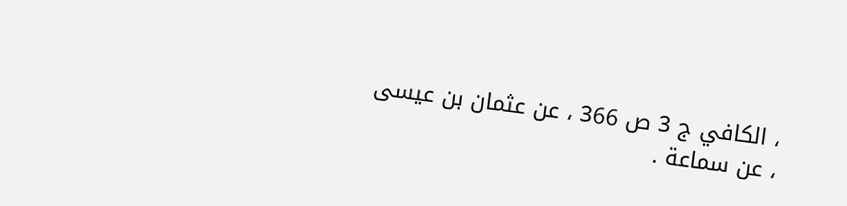، الكافي ج 3 ص 366 ، عن عثمان بن عيسى ، عن سماعة .